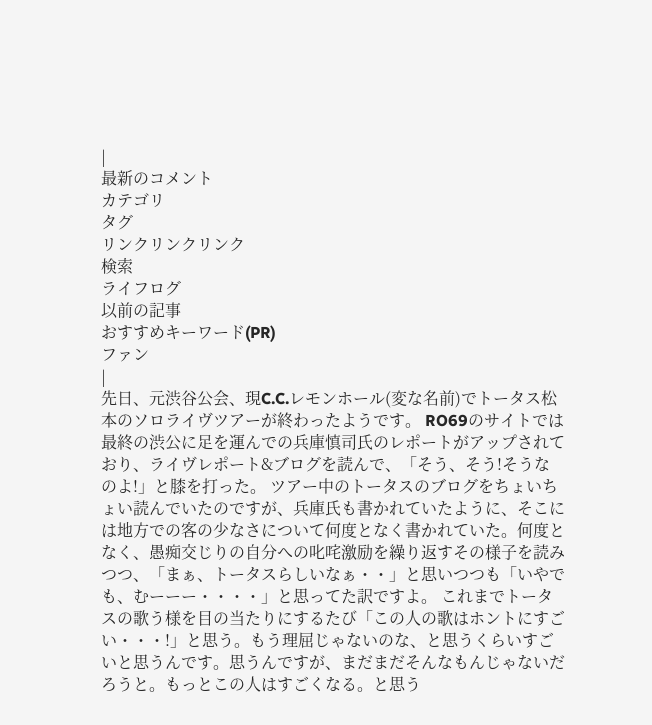|
最新のコメント
カテゴリ
タグ
リンクリンクリンク
検索
ライフログ
以前の記事
おすすめキーワード(PR)
ファン
|
先日、元渋谷公会、現C.C.レモンホール(変な名前)でトータス松本のソロライヴツアーが終わったようです。 RO69のサイトでは最終の渋公に足を運んでの兵庫慎司氏のレポートがアップされており、ライヴレポート&ブログを読んで、「そう、そう!そうなのよ!」と膝を打った。 ツアー中のトータスのブログをちょいちょい読んでいたのですが、兵庫氏も書かれていたように、そこには地方での客の少なさについて何度となく書かれていた。何度となく、愚痴交じりの自分への叱咤激励を繰り返すその様子を読みつつ、「まぁ、トータスらしいなぁ・・」と思いつつも「いやでも、むーーー・・・・」と思ってた訳ですよ。 これまでトータスの歌う様を目の当たりにするたび「この人の歌はホントにすごい・・・!」と思う。もう理屈じゃないのな、と思うくらいすごいと思うんです。思うんですが、まだまだそんなもんじゃないだろうと。もっとこの人はすごくなる。と思う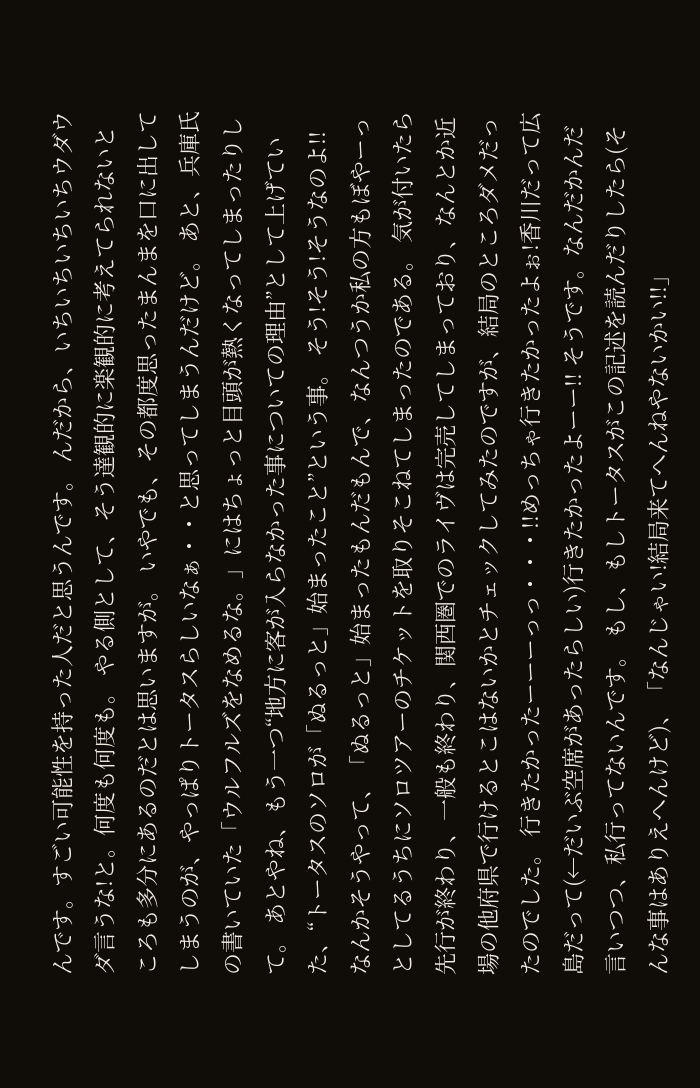んです。すごい可能性を持った人だと思うんです。 んだから、いちいちいちいちウダウダ言うな!と。何度も何度も。 やる側として、そう達観的に楽観的に考えてられないところも多分にあるのだとは思いますが。 いやでも、その都度思ったまんまを口に出してしまうのが、やっぱりトータスらしいなぁ・・と思ってしまうんだけど。 あと、兵庫氏の書いていた「ウルフルズをなめるな。」にはちょっと目頭が熱くなってしまったりして。 あとやね、もう一つ“地方に客が入らなかった事についての理由”として上げていた、“トータスのソロが「ぬるっと」始まったこと”という事。 そう!そう!そうなのよ!! なんかそうやって、「ぬるっと」始まったもんだもんで、なんつうか私の方もぼやーっとしてるうちにソロツアーのチケットを取りそこねてしまったのである。 気が付いたら先行が終わり、一般も終わり、関西圏でのライヴは完売してしまっており、なんとか近場の他府県で行けるとこはないかとチェックしてみたのですが、結局のところダメだったのでした。 行きたかったーーーっっ・・・!!めっちゃ行きたかったよぉ!香川だって広島だって(←だいぶ空席があったらしい)行きたかったよーー!! そうです。なんだかんだ言いつつ、私行ってないんです。 もし、もしトータスがこの記述を読んだりしたら(そんな事はありえへんけど)、「なんじゃい!結局来てへんねやないかい!!」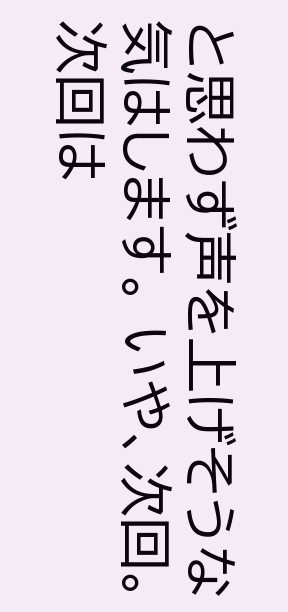と思わず声を上げそうな気はします。 いや、次回。次回は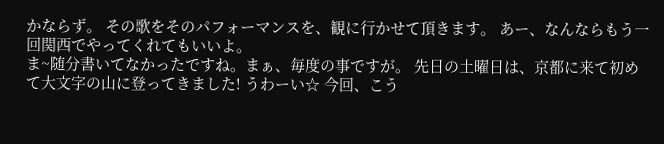かならず。 その歌をそのパフォーマンスを、観に行かせて頂きます。 あー、なんならもう一回関西でやってくれてもいいよ。
ま~随分書いてなかったですね。まぁ、毎度の事ですが。 先日の土曜日は、京都に来て初めて大文字の山に登ってきました! うわーい☆ 今回、こう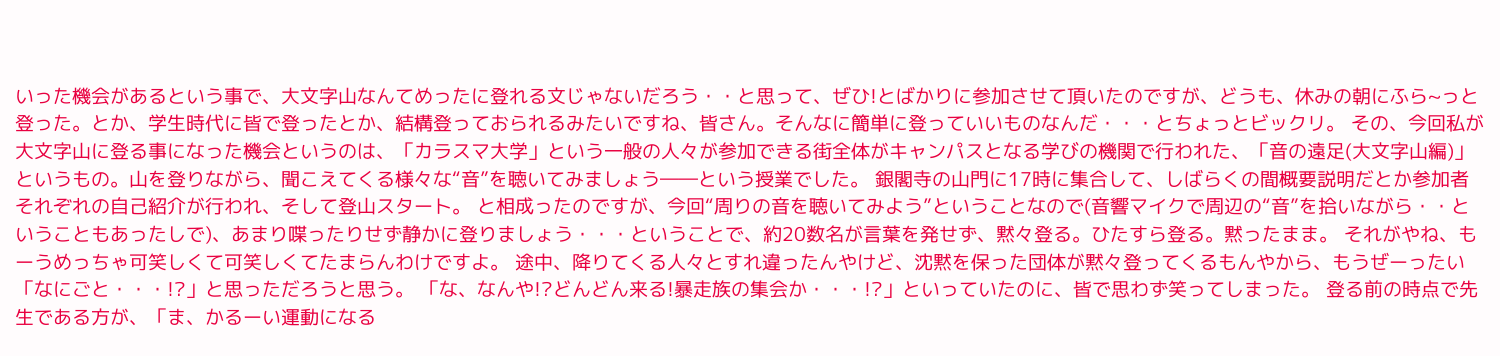いった機会があるという事で、大文字山なんてめったに登れる文じゃないだろう・・と思って、ぜひ!とばかりに参加させて頂いたのですが、どうも、休みの朝にふら~っと登った。とか、学生時代に皆で登ったとか、結構登っておられるみたいですね、皆さん。そんなに簡単に登っていいものなんだ・・・とちょっとビックリ。 その、今回私が大文字山に登る事になった機会というのは、「カラスマ大学」という一般の人々が参加できる街全体がキャンパスとなる学びの機関で行われた、「音の遠足(大文字山編)」というもの。山を登りながら、聞こえてくる様々な“音”を聴いてみましょう――という授業でした。 銀閣寺の山門に17時に集合して、しばらくの間概要説明だとか参加者それぞれの自己紹介が行われ、そして登山スタート。 と相成ったのですが、今回“周りの音を聴いてみよう”ということなので(音響マイクで周辺の“音”を拾いながら・・ということもあったしで)、あまり喋ったりせず静かに登りましょう・・・ということで、約20数名が言葉を発せず、黙々登る。ひたすら登る。黙ったまま。 それがやね、もーうめっちゃ可笑しくて可笑しくてたまらんわけですよ。 途中、降りてくる人々とすれ違ったんやけど、沈黙を保った団体が黙々登ってくるもんやから、もうぜーったい「なにごと・・・!?」と思っただろうと思う。 「な、なんや!?どんどん来る!暴走族の集会か・・・!?」といっていたのに、皆で思わず笑ってしまった。 登る前の時点で先生である方が、「ま、かるーい運動になる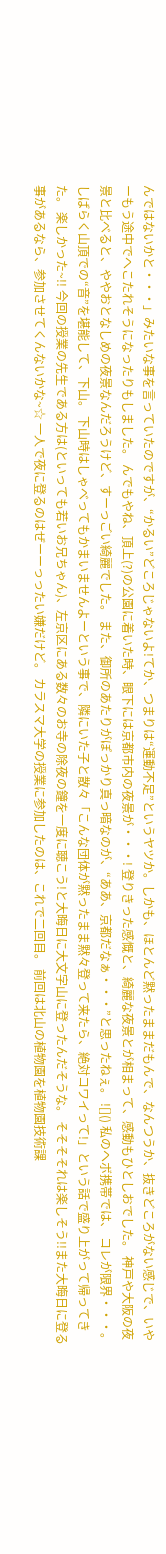んではないかと・・・」みたいな事を言っていたのですが、“かるい”どころじゃないよ!てか、つまりは“運動不足”というヤツか。しかも、ほとんど黙ったままだもんで、なんつうか、抜きどころがない感じで、いやーもう途中でへこたれそうになったりもしました。 んでもやね、頂上(?)の公園に着いた時、眼下には京都市内の夜景が・・・! 登りきった感慨と、綺麗な夜景とが相まって、感動もひとしおでした。 神戸や大阪の夜景と比べると、ややおとなしめの夜景なんだろうけど、すーっごい綺麗でした。 また、御所のあたりがぽっかり真っ暗なのが、“ああ、京都だなぁ・・・”と思ったねぇ。 ![]() 私のヘボ携帯では、 コレが限界・・・。 しばらく山頂での“音”を堪能して、下山。 下山時はしゃべってもかまいませんよーという事で、隣にいた子と散々「こんな団体が黙ったまま黙々登って来たら、絶対コワイって!」という話で盛り上がって帰ってきた。 楽しかった~!! 今回の授業の先生である方は(といっても若いお兄ちゃん)、左京区にある数々のお寺の除夜の鐘を一度に聴こう!と大晦日に大文字山に登ったんだそうな。 そそそそれは楽しそう!!また大晦日に登る事があるなら、参加させてくんないかな~☆ 一人で夜に登るのはぜーーっったい嫌だけど。 カラスマ大学の授業に参加したのは、これで二回目。 前回は北山の植物園を植物園技術課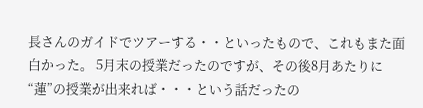長さんのガイドでツアーする・・といったもので、これもまた面白かった。 5月末の授業だったのですが、その後8月あたりに“蓮”の授業が出来れば・・・という話だったの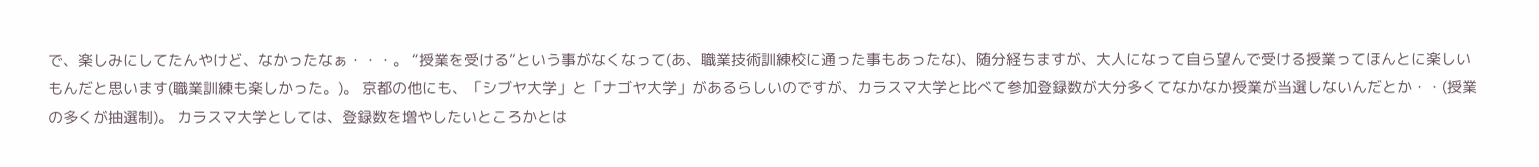で、楽しみにしてたんやけど、なかったなぁ・・・。 “授業を受ける”という事がなくなって(あ、職業技術訓練校に通った事もあったな)、随分経ちますが、大人になって自ら望んで受ける授業ってほんとに楽しいもんだと思います(職業訓練も楽しかった。)。 京都の他にも、「シブヤ大学」と「ナゴヤ大学」があるらしいのですが、カラスマ大学と比べて参加登録数が大分多くてなかなか授業が当選しないんだとか・・(授業の多くが抽選制)。 カラスマ大学としては、登録数を増やしたいところかとは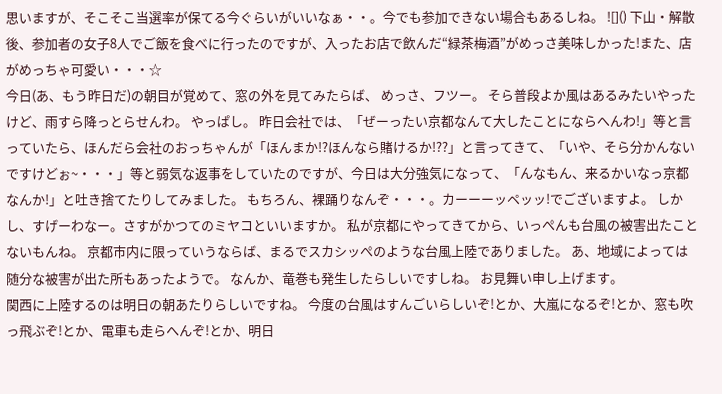思いますが、そこそこ当選率が保てる今ぐらいがいいなぁ・・。今でも参加できない場合もあるしね。 ![]() 下山・解散後、参加者の女子8人でご飯を食べに行ったのですが、入ったお店で飲んだ“緑茶梅酒”がめっさ美味しかった!また、店がめっちゃ可愛い・・・☆
今日(あ、もう昨日だ)の朝目が覚めて、窓の外を見てみたらば、 めっさ、フツー。 そら普段よか風はあるみたいやったけど、雨すら降っとらせんわ。 やっぱし。 昨日会社では、「ぜーったい京都なんて大したことにならへんわ!」等と言っていたら、ほんだら会社のおっちゃんが「ほんまか!?ほんなら賭けるか!??」と言ってきて、「いや、そら分かんないですけどぉ~・・・」等と弱気な返事をしていたのですが、今日は大分強気になって、「んなもん、来るかいなっ京都なんか!」と吐き捨てたりしてみました。 もちろん、裸踊りなんぞ・・・。カーーーッペッッ!でございますよ。 しかし、すげーわなー。さすがかつてのミヤコといいますか。 私が京都にやってきてから、いっぺんも台風の被害出たことないもんね。 京都市内に限っていうならば、まるでスカシッぺのような台風上陸でありました。 あ、地域によっては随分な被害が出た所もあったようで。 なんか、竜巻も発生したらしいですしね。 お見舞い申し上げます。
関西に上陸するのは明日の朝あたりらしいですね。 今度の台風はすんごいらしいぞ!とか、大嵐になるぞ!とか、窓も吹っ飛ぶぞ!とか、電車も走らへんぞ!とか、明日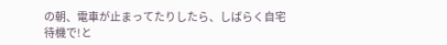の朝、電車が止まってたりしたら、しばらく自宅待機で!と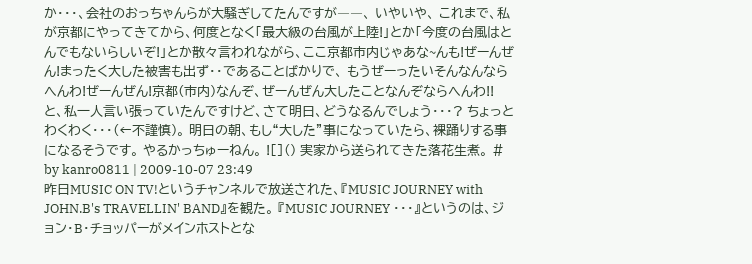か・・・、会社のおっちゃんらが大騒ぎしてたんですが――、 いやいや、 これまで、私が京都にやってきてから、何度となく「最大級の台風が上陸!」とか「今度の台風はとんでもないらしいぞ!」とか散々言われながら、ここ京都市内じゃあな~んも!ぜーんぜん!まったく大した被害も出ず・・であることばかりで、 もうぜーったいそんなんならへんわ!ぜーんぜん!京都(市内)なんぞ、ぜーんぜん大したことなんぞならへんわ!! と、私一人言い張っていたんですけど、さて明日、どうなるんでしょう・・・? ちょっとわくわく・・・(←不謹慎)。 明日の朝、もし“大した”事になっていたら、裸踊りする事になるそうです。 やるかっちゅーねん。 ![]() 実家から送られてきた落花生煮。 # by kanro0811 | 2009-10-07 23:49
昨日MUSIC ON TV!というチャンネルで放送された、『MUSIC JOURNEY with JOHN.B's TRAVELLIN' BAND』を観た。 『MUSIC JOURNEY ・・・』というのは、ジョン・B・チョッパーがメインホストとな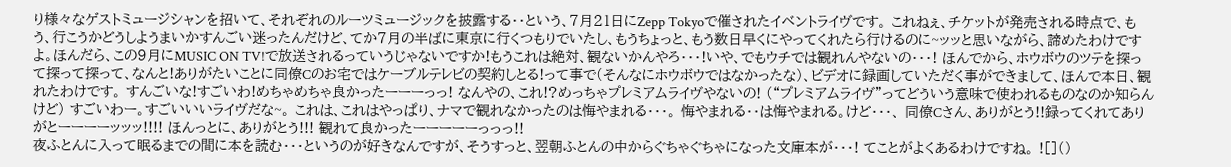り様々なゲストミュージシャンを招いて、それぞれのルーツミュージックを披露する・・という、7月21日にZepp Tokyoで催されたイベントライヴです。 これねぇ、チケットが発売される時点で、もう、行こうかどうしようまいかすんごい迷ったんだけど、てか7月の半ばに東京に行くつもりでいたし、もうちょっと、もう数日早くにやってくれたら行けるのに~ッッと思いながら、諦めたわけですよ。ほんだら、この9月にMUSIC ON TV!で放送されるっていうじゃないですか!もうこれは絶対、観ないかんやろ・・・!いや、でもウチでは観れんやないの・・・! ほんでから、ホウボウのツテを探って探って探って、なんと!ありがたいことに同僚Cのお宅ではケーブルテレビの契約しとる!って事で(そんなにホウボウではなかったな)、ビデオに録画していただく事ができまして、ほんで本日、観れたわけです。 すんごいな!すごいわ!めちゃめちゃ良かったーーーっっ! なんやの、これ!?めっちゃプレミアムライヴやないの! (“プレミアムライヴ”ってどういう意味で使われるものなのか知らんけど) すごいわー。すごいいいライヴだな~。 これは、これはやっぱり、ナマで観れなかったのは悔やまれる・・・。 悔やまれる・・は悔やまれる。けど・・・、 同僚Cさん、ありがとう!!録ってくれてありがとーーーーッッッ!!!! ほんっとに、ありがとう!!! 観れて良かったーーーーーっっっ!!
夜ふとんに入って眠るまでの間に本を読む・・・というのが好きなんですが、そうすっと、翌朝ふとんの中からぐちゃぐちゃになった文庫本が・・・! てことがよくあるわけですね。 ![]()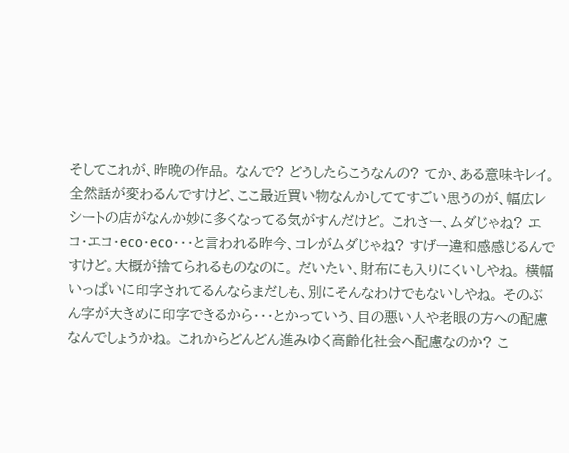そしてこれが、昨晩の作品。 なんで? どうしたらこうなんの? てか、ある意味キレイ。 全然話が変わるんですけど、ここ最近買い物なんかしててすごい思うのが、幅広レシートの店がなんか妙に多くなってる気がすんだけど。 これさー、ムダじゃね? エコ・エコ・eco・eco・・・と言われる昨今、コレがムダじゃね? すげー違和感感じるんですけど。大概が捨てられるものなのに。 だいたい、財布にも入りにくいしやね。 横幅いっぱいに印字されてるんならまだしも、別にそんなわけでもないしやね。 そのぶん字が大きめに印字できるから・・・とかっていう、目の悪い人や老眼の方への配慮なんでしょうかね。 これからどんどん進みゆく高齢化社会へ配慮なのか? こ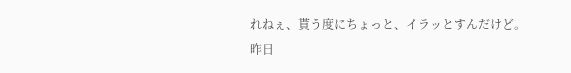れねぇ、貰う度にちょっと、イラッとすんだけど。
昨日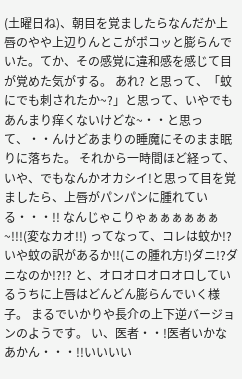(土曜日ね)、朝目を覚ましたらなんだか上唇のやや上辺りんとこがポコッと膨らんでいた。てか、その感覚に違和感を感じて目が覚めた気がする。 あれ? と思って、「蚊にでも刺されたか~?」と思って、いやでもあんまり痒くないけどな~・・と思って、・・んけどあまりの睡魔にそのまま眠りに落ちた。 それから一時間ほど経って、いや、でもなんかオカシイ!と思って目を覚ましたら、上唇がパンパンに腫れている・・・!! なんじゃこりゃぁぁぁぁぁぁ~!!!(変なカオ!!) ってなって、コレは蚊か!?いや蚊の訳があるか!!(この腫れ方!)ダニ!?ダニなのか!?!? と、オロオロオロオロしているうちに上唇はどんどん膨らんでいく様子。 まるでいかりや長介の上下逆バージョンのようです。 い、医者・・!医者いかなあかん・・・!!いいいい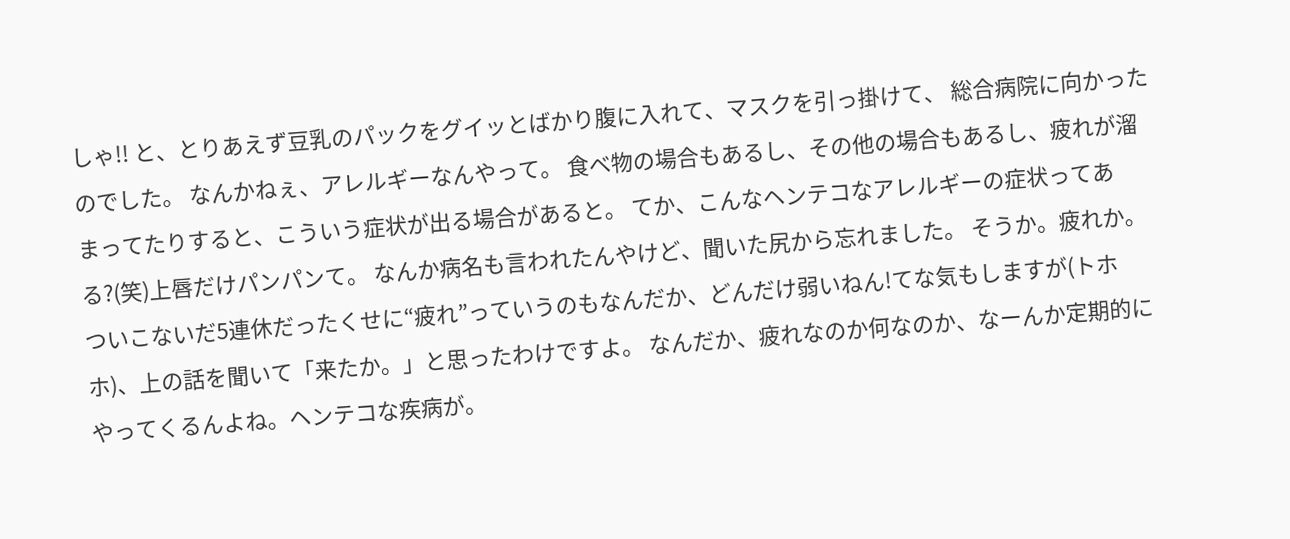しゃ!! と、とりあえず豆乳のパックをグイッとばかり腹に入れて、マスクを引っ掛けて、 総合病院に向かったのでした。 なんかねぇ、アレルギーなんやって。 食べ物の場合もあるし、その他の場合もあるし、疲れが溜まってたりすると、こういう症状が出る場合があると。 てか、こんなヘンテコなアレルギーの症状ってある?(笑)上唇だけパンパンて。 なんか病名も言われたんやけど、聞いた尻から忘れました。 そうか。疲れか。ついこないだ5連休だったくせに“疲れ”っていうのもなんだか、どんだけ弱いねん!てな気もしますが(トホホ)、上の話を聞いて「来たか。」と思ったわけですよ。 なんだか、疲れなのか何なのか、なーんか定期的にやってくるんよね。ヘンテコな疾病が。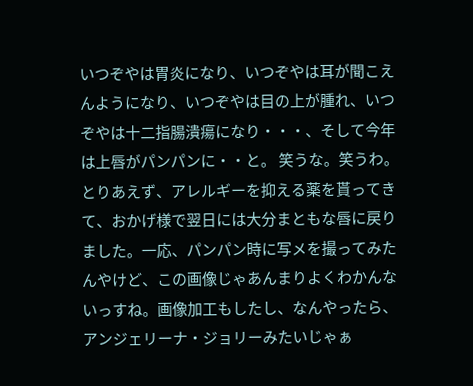いつぞやは胃炎になり、いつぞやは耳が聞こえんようになり、いつぞやは目の上が腫れ、いつぞやは十二指腸潰瘍になり・・・、そして今年は上唇がパンパンに・・と。 笑うな。笑うわ。 とりあえず、アレルギーを抑える薬を貰ってきて、おかげ様で翌日には大分まともな唇に戻りました。一応、パンパン時に写メを撮ってみたんやけど、この画像じゃあんまりよくわかんないっすね。画像加工もしたし、なんやったら、アンジェリーナ・ジョリーみたいじゃぁ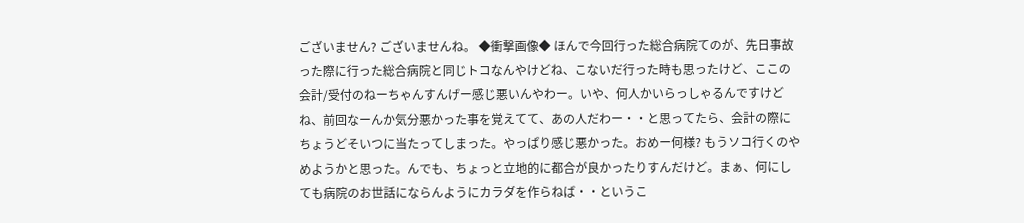ございません? ございませんね。 ◆衝撃画像◆ ほんで今回行った総合病院てのが、先日事故った際に行った総合病院と同じトコなんやけどね、こないだ行った時も思ったけど、ここの会計/受付のねーちゃんすんげー感じ悪いんやわー。いや、何人かいらっしゃるんですけどね、前回なーんか気分悪かった事を覚えてて、あの人だわー・・と思ってたら、会計の際にちょうどそいつに当たってしまった。やっぱり感じ悪かった。おめー何様? もうソコ行くのやめようかと思った。んでも、ちょっと立地的に都合が良かったりすんだけど。まぁ、何にしても病院のお世話にならんようにカラダを作らねば・・というこ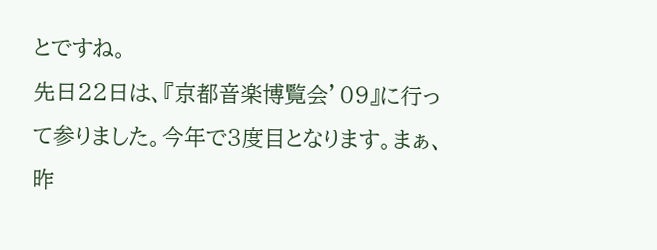とですね。
先日22日は、『京都音楽博覧会’09』に行って参りました。今年で3度目となります。まぁ、昨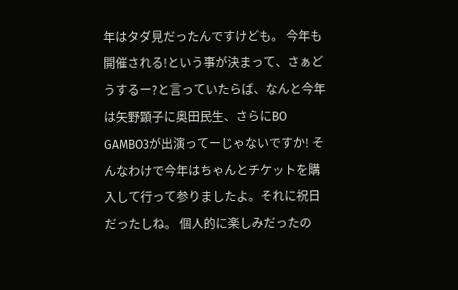年はタダ見だったんですけども。 今年も開催される!という事が決まって、さぁどうするー?と言っていたらば、なんと今年は矢野顕子に奥田民生、さらにBO GAMBO3が出演ってーじゃないですか! そんなわけで今年はちゃんとチケットを購入して行って参りましたよ。それに祝日だったしね。 個人的に楽しみだったの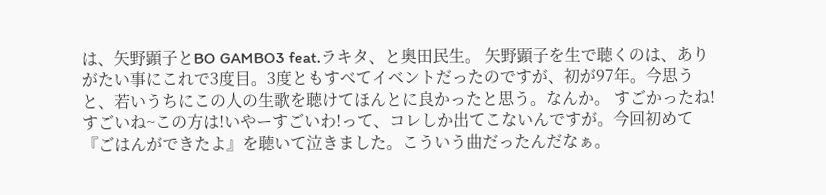は、矢野顕子とBO GAMBO3 feat.ラキタ、と奥田民生。 矢野顕子を生で聴くのは、ありがたい事にこれで3度目。3度ともすべてイベントだったのですが、初が97年。今思うと、若いうちにこの人の生歌を聴けてほんとに良かったと思う。なんか。 すごかったね!すごいね~この方は!いやーすごいわ!って、コレしか出てこないんですが。今回初めて『ごはんができたよ』を聴いて泣きました。こういう曲だったんだなぁ。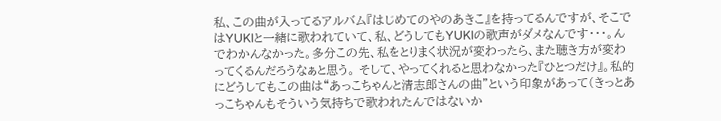私、この曲が入ってるアルバム『はじめてのやのあきこ』を持ってるんですが、そこではYUKIと一緒に歌われていて、私、どうしてもYUKIの歌声がダメなんです・・・。んでわかんなかった。多分この先、私をとりまく状況が変わったら、また聴き方が変わってくるんだろうなぁと思う。 そして、やってくれると思わなかった『ひとつだけ』。私的にどうしてもこの曲は“あっこちゃんと清志郎さんの曲”という印象があって(きっとあっこちゃんもそういう気持ちで歌われたんではないか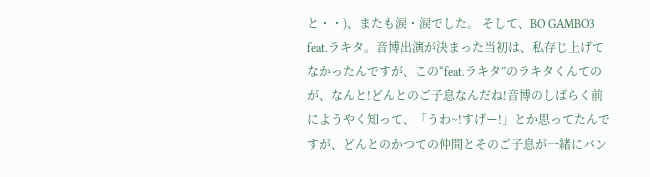と・・)、またも涙・涙でした。 そして、BO GAMBO3 feat.ラキタ。音博出演が決まった当初は、私存じ上げてなかったんですが、この“feat.ラキタ”のラキタくんてのが、なんと!どんとのご子息なんだね!音博のしばらく前にようやく知って、「うわ~!すげー!」とか思ってたんですが、どんとのかつての仲間とそのご子息が一緒にバン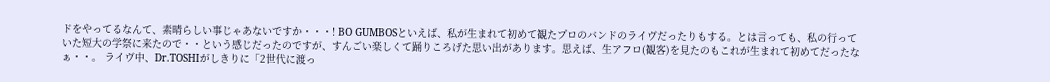ドをやってるなんて、素晴らしい事じゃあないですか・・・! BO GUMBOSといえば、私が生まれて初めて観たプロのバンドのライヴだったりもする。とは言っても、私の行っていた短大の学祭に来たので・・という感じだったのですが、すんごい楽しくて踊りころげた思い出があります。思えば、生アフロ(観客)を見たのもこれが生まれて初めてだったなぁ・・。 ライヴ中、Dr.TOSHIがしきりに「2世代に渡っ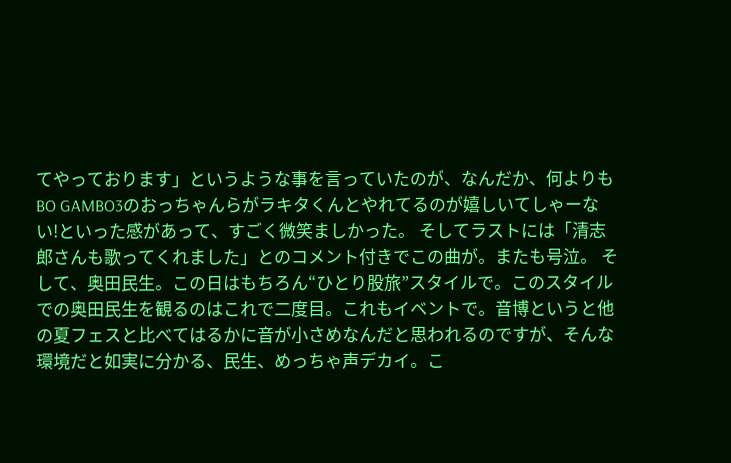てやっております」というような事を言っていたのが、なんだか、何よりもBO GAMBO3のおっちゃんらがラキタくんとやれてるのが嬉しいてしゃーない!といった感があって、すごく微笑ましかった。 そしてラストには「清志郎さんも歌ってくれました」とのコメント付きでこの曲が。またも号泣。 そして、奥田民生。この日はもちろん“ひとり股旅”スタイルで。このスタイルでの奥田民生を観るのはこれで二度目。これもイベントで。音博というと他の夏フェスと比べてはるかに音が小さめなんだと思われるのですが、そんな環境だと如実に分かる、民生、めっちゃ声デカイ。こ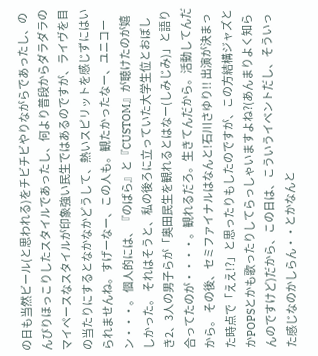の日も当然ビール(と思われる)をチビチビやりながらであったし、のんびりほっこりしたスタイルであったし、何より普段からダラダラのマイペースなスタイルが印象強い民生ではあるのですが、ライヴを目の当たりにするとなかなかどうして、熱いスピリットを感じずにはいられませんね。すげーなー、この人も。観たかったなー、ユニコーン・・・。 個人的には、『のばら』と『CUSTOM』が聴けたのが嬉しかった。 それはそうと、私の後ろに立っていた大学生位とおぼしき2、3人の男子らが「奥田民生を観れるとはなー(しみじみ)」と語り合ってたのが・・・・。観れるだろ。生きてんだから。活動してんだから。 その後、セミファイナルはなんと!石川さゆり!! 出演が決まった時点で「ええ!?」と思ったりもしたのですが、この方結構ジャズとかPOPSとかも歌ったりしてらっしゃいますよね?(あんまりよく知らんのですけど)だから、この日は、こういうイベントだし、そういった感じなのかしらん・・とかなんと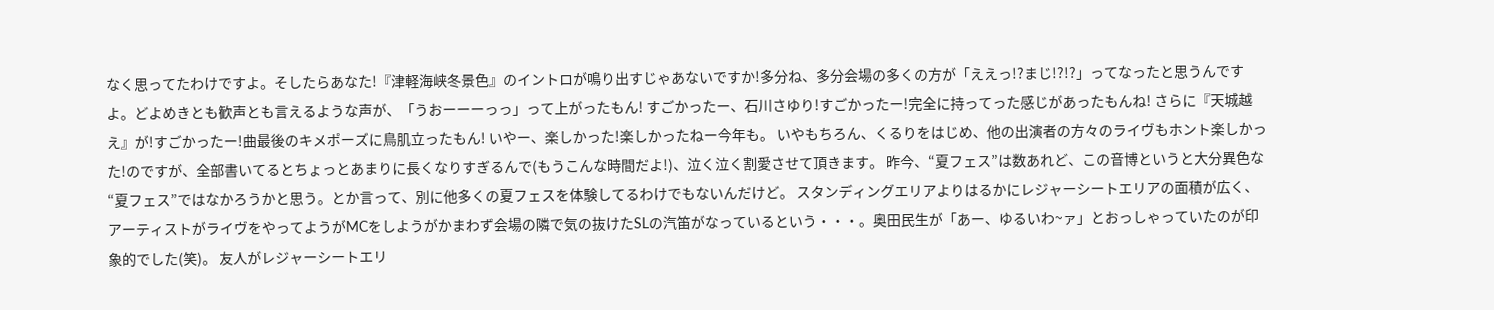なく思ってたわけですよ。そしたらあなた!『津軽海峡冬景色』のイントロが鳴り出すじゃあないですか!多分ね、多分会場の多くの方が「ええっ!?まじ!?!?」ってなったと思うんですよ。どよめきとも歓声とも言えるような声が、「うおーーーっっ」って上がったもん! すごかったー、石川さゆり!すごかったー!完全に持ってった感じがあったもんね! さらに『天城越え』が!すごかったー!曲最後のキメポーズに鳥肌立ったもん! いやー、楽しかった!楽しかったねー今年も。 いやもちろん、くるりをはじめ、他の出演者の方々のライヴもホント楽しかった!のですが、全部書いてるとちょっとあまりに長くなりすぎるんで(もうこんな時間だよ!)、泣く泣く割愛させて頂きます。 昨今、“夏フェス”は数あれど、この音博というと大分異色な“夏フェス”ではなかろうかと思う。とか言って、別に他多くの夏フェスを体験してるわけでもないんだけど。 スタンディングエリアよりはるかにレジャーシートエリアの面積が広く、アーティストがライヴをやってようがMCをしようがかまわず会場の隣で気の抜けたSLの汽笛がなっているという・・・。奥田民生が「あー、ゆるいわ~ァ」とおっしゃっていたのが印象的でした(笑)。 友人がレジャーシートエリ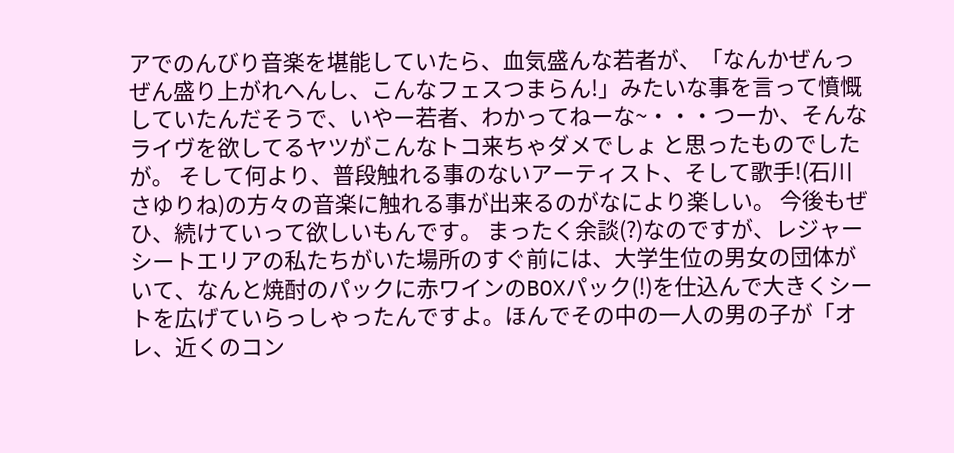アでのんびり音楽を堪能していたら、血気盛んな若者が、「なんかぜんっぜん盛り上がれへんし、こんなフェスつまらん!」みたいな事を言って憤慨していたんだそうで、いやー若者、わかってねーな~・・・つーか、そんなライヴを欲してるヤツがこんなトコ来ちゃダメでしょ と思ったものでしたが。 そして何より、普段触れる事のないアーティスト、そして歌手!(石川さゆりね)の方々の音楽に触れる事が出来るのがなにより楽しい。 今後もぜひ、続けていって欲しいもんです。 まったく余談(?)なのですが、レジャーシートエリアの私たちがいた場所のすぐ前には、大学生位の男女の団体がいて、なんと焼酎のパックに赤ワインのBOXパック(!)を仕込んで大きくシートを広げていらっしゃったんですよ。ほんでその中の一人の男の子が「オレ、近くのコン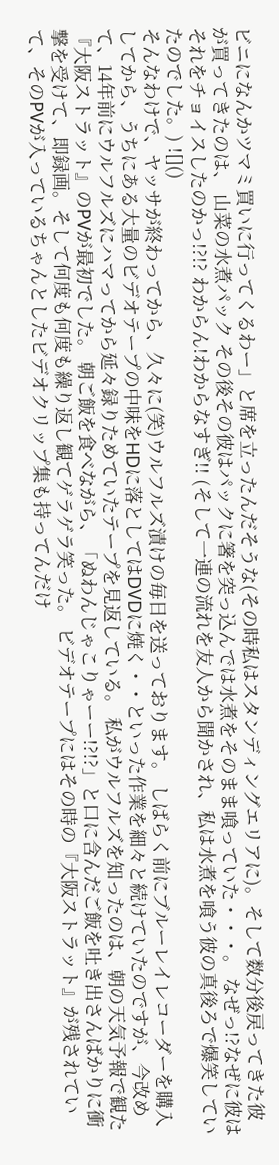ビニになんかツマミ買いに行ってくるわー」と席を立ったんだそうな(その時私はスタンディングエリアに)。そして数分後戻ってきた彼が買ってきたのは、 山菜の水煮パック その後その彼はパックに箸を突っ込んでは水煮をそのまま喰っていた・・・。 なぜっ!?なぜに彼はそれをチョイスしたのかっ!?!? わからん!わからなすぎ!! (そして一連の流れを友人から聞かされ、私は水煮を喰う彼の真後ろで爆笑していたのでした。) ![]()
そんなわけで、ヤッサが終わってから、久々に(笑)ウルフルズ漬けの毎日を送っております。 しばらく前にブルーレイレコーダーを購入してから、うちにある大量のビデオテープの中味をHDに落としてはDVDに焼く・・といった作業を細々と続けていたのですが、今改めて、14年前にウルフルズにハマってから延々録りためていたテープを見返している。 私がウルフルズを知ったのは、朝の天気予報で観た『大阪ストラット』のPVが最初でした。 朝ご飯を食べながら、「ぬわんじゃこりゃーー!?!?」と口に含んだご飯を吐き出さんばかりに衝撃を受けて、即録画。そして何度も何度も繰り返し観てゲラゲラ笑った。 ビデオテープにはその時の『大阪ストラット』が残されていて、そのPVが入っているちゃんとしたビデオクリップ集も持ってんだけ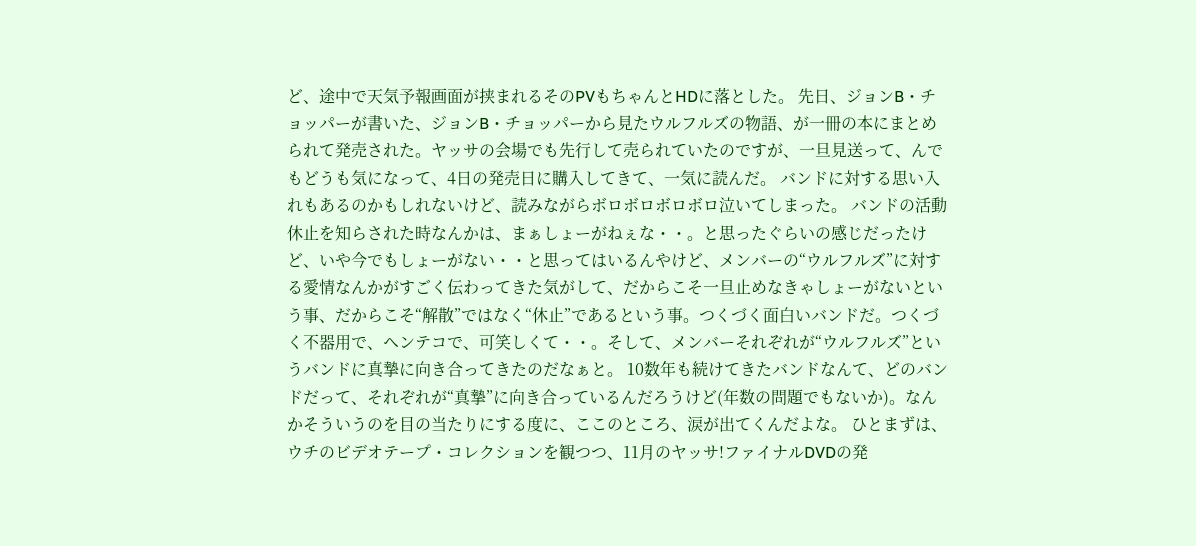ど、途中で天気予報画面が挟まれるそのPVもちゃんとHDに落とした。 先日、ジョンB・チョッパーが書いた、ジョンB・チョッパーから見たウルフルズの物語、が一冊の本にまとめられて発売された。ヤッサの会場でも先行して売られていたのですが、一旦見送って、んでもどうも気になって、4日の発売日に購入してきて、一気に読んだ。 バンドに対する思い入れもあるのかもしれないけど、読みながらボロボロボロボロ泣いてしまった。 バンドの活動休止を知らされた時なんかは、まぁしょーがねぇな・・。と思ったぐらいの感じだったけど、いや今でもしょーがない・・と思ってはいるんやけど、メンバーの“ウルフルズ”に対する愛情なんかがすごく伝わってきた気がして、だからこそ一旦止めなきゃしょーがないという事、だからこそ“解散”ではなく“休止”であるという事。つくづく面白いバンドだ。つくづく不器用で、ヘンテコで、可笑しくて・・。そして、メンバーそれぞれが“ウルフルズ”というバンドに真摯に向き合ってきたのだなぁと。 10数年も続けてきたバンドなんて、どのバンドだって、それぞれが“真摯”に向き合っているんだろうけど(年数の問題でもないか)。なんかそういうのを目の当たりにする度に、ここのところ、涙が出てくんだよな。 ひとまずは、ウチのビデオテープ・コレクションを観つつ、11月のヤッサ!ファイナルDVDの発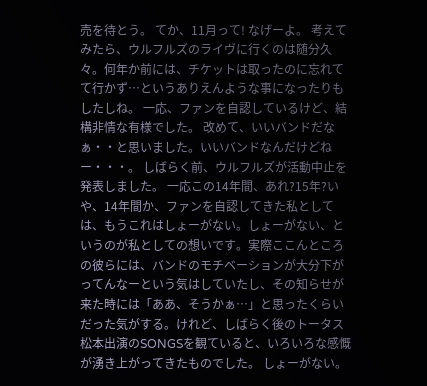売を待とう。 てか、11月って! なげーよ。 考えてみたら、ウルフルズのライヴに行くのは随分久々。何年か前には、チケットは取ったのに忘れてて行かず…というありえんような事になったりもしたしね。 一応、ファンを自認しているけど、結構非情な有様でした。 改めて、いいバンドだなぁ・・と思いました。いいバンドなんだけどねー・・・。 しばらく前、ウルフルズが活動中止を発表しました。 一応この14年間、あれ?15年?いや、14年間か、ファンを自認してきた私としては、もうこれはしょーがない。しょーがない、というのが私としての想いです。実際ここんところの彼らには、バンドのモチベーションが大分下がってんなーという気はしていたし、その知らせが来た時には「ああ、そうかぁ…」と思ったくらいだった気がする。けれど、しばらく後のトータス松本出演のSONGSを観ていると、いろいろな感慨が湧き上がってきたものでした。 しょーがない。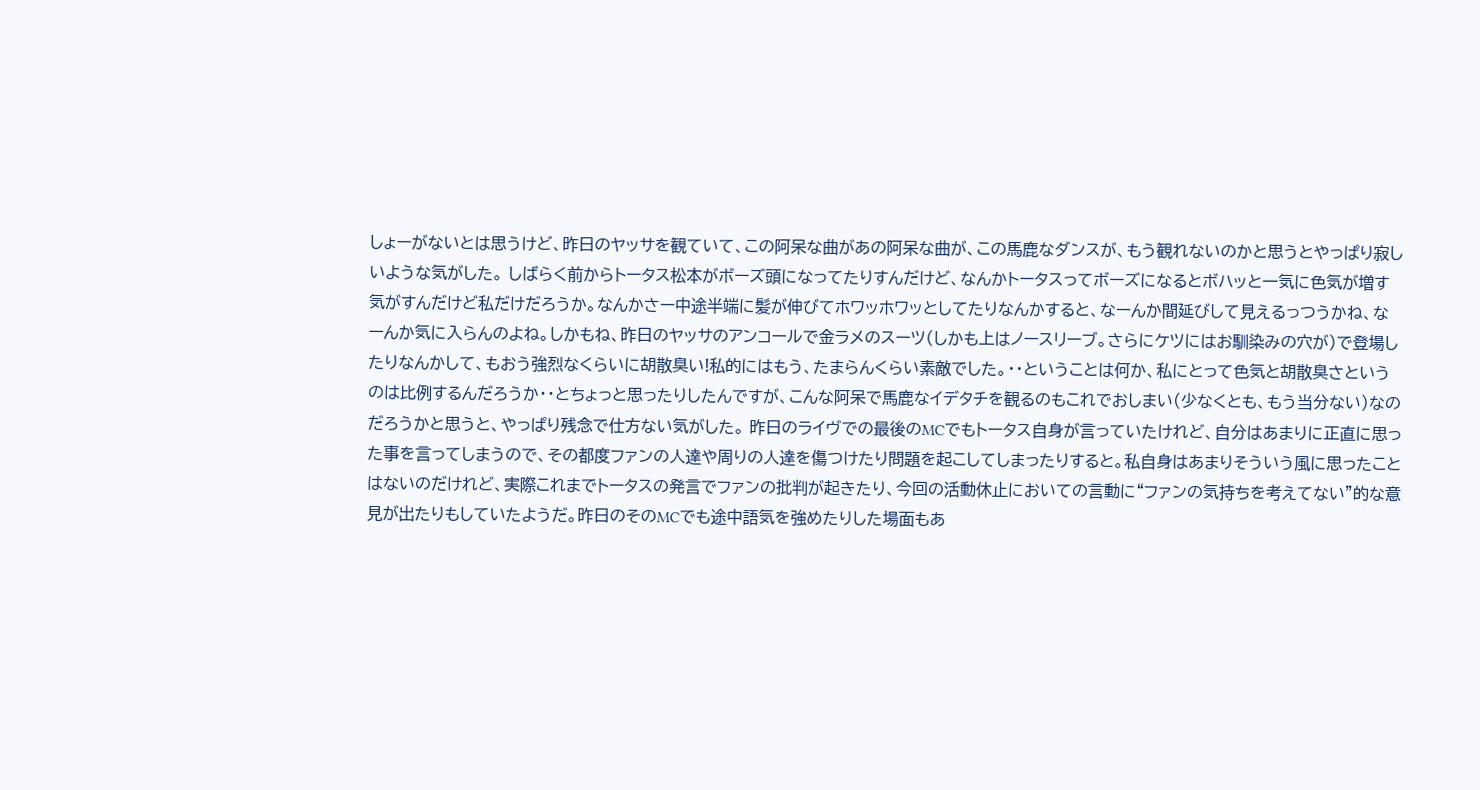しょーがないとは思うけど、昨日のヤッサを観ていて、この阿呆な曲があの阿呆な曲が、この馬鹿なダンスが、もう観れないのかと思うとやっぱり寂しいような気がした。 しばらく前からトータス松本がボーズ頭になってたりすんだけど、なんかトータスってボーズになるとボハッと一気に色気が増す気がすんだけど私だけだろうか。なんかさー中途半端に髪が伸びてホワッホワッとしてたりなんかすると、なーんか間延びして見えるっつうかね、なーんか気に入らんのよね。しかもね、昨日のヤッサのアンコールで金ラメのスーツ(しかも上はノースリーブ。さらにケツにはお馴染みの穴が)で登場したりなんかして、もおう強烈なくらいに胡散臭い!私的にはもう、たまらんくらい素敵でした。・・ということは何か、私にとって色気と胡散臭さというのは比例するんだろうか・・とちょっと思ったりしたんですが、こんな阿呆で馬鹿なイデタチを観るのもこれでおしまい(少なくとも、もう当分ない)なのだろうかと思うと、やっぱり残念で仕方ない気がした。 昨日のライヴでの最後のMCでもトータス自身が言っていたけれど、自分はあまりに正直に思った事を言ってしまうので、その都度ファンの人達や周りの人達を傷つけたり問題を起こしてしまったりすると。私自身はあまりそういう風に思ったことはないのだけれど、実際これまでトータスの発言でファンの批判が起きたり、今回の活動休止においての言動に“ファンの気持ちを考えてない”的な意見が出たりもしていたようだ。昨日のそのMCでも途中語気を強めたりした場面もあ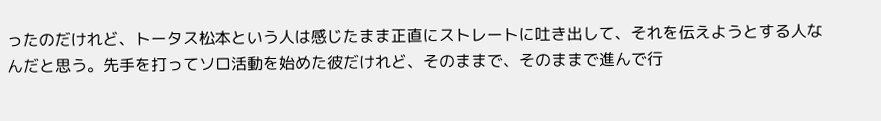ったのだけれど、トータス松本という人は感じたまま正直にストレートに吐き出して、それを伝えようとする人なんだと思う。先手を打ってソロ活動を始めた彼だけれど、そのままで、そのままで進んで行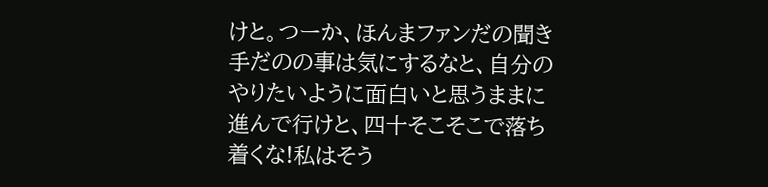けと。つーか、ほんまファンだの聞き手だのの事は気にするなと、自分のやりたいように面白いと思うままに進んで行けと、四十そこそこで落ち着くな!私はそう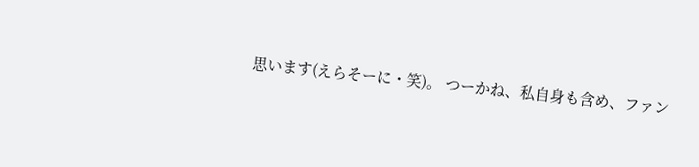思います(えらそーに・笑)。 つーかね、私自身も含め、ファン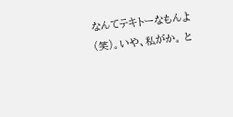なんてテキトーなもんよ(笑)。いや、私がか。 と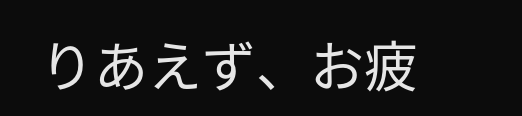りあえず、お疲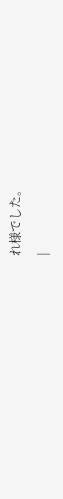れ様でした。
|